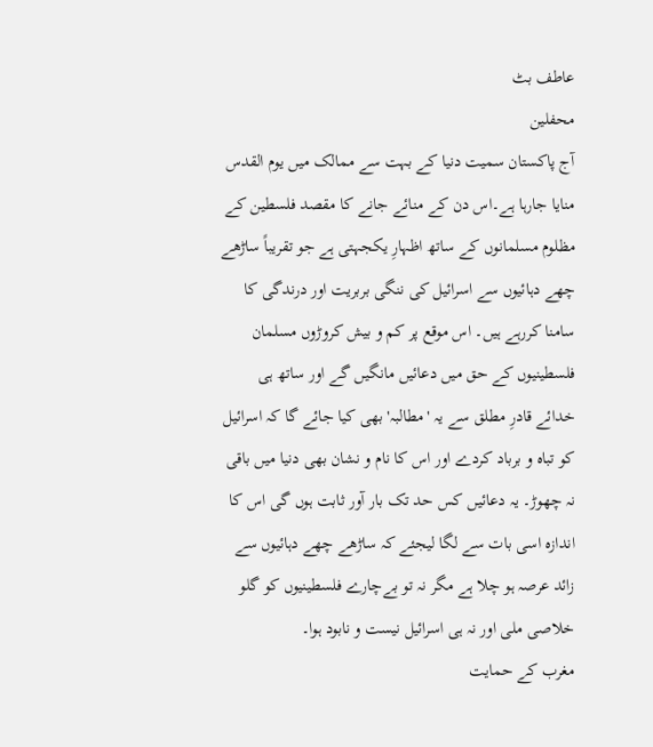عاطف بٹ
محفلین
آج پاکستان سمیت دنیا کے بہت سے ممالک میں یوم القدس منایا جارہا ہے۔اس دن کے منائے جانے کا مقصد فلسطین کے مظلوم مسلمانوں کے ساتھ اظہارِ یکجہتی ہے جو تقریباً ساڑھے چھے دہائیوں سے اسرائیل کی ننگی بربریت اور درندگی کا سامنا کررہے ہیں۔ اس موقع پر کم و بیش کروڑوں مسلمان فلسطینیوں کے حق میں دعائیں مانگیں گے اور ساتھ ہی خدائے قادرِ مطلق سے یہ 'مطالبہ' بھی کیا جائے گا کہ اسرائیل کو تباہ و برباد کردے اور اس کا نام و نشان بھی دنیا میں باقی نہ چھوڑ۔ یہ دعائیں کس حد تک بار آور ثابت ہوں گی اس کا اندازہ اسی بات سے لگا لیجئے کہ ساڑھے چھے دہائیوں سے زائد عرصہ ہو چلا ہے مگر نہ تو بےچارے فلسطینیوں کو گلو خلاصی ملی اور نہ ہی اسرائیل نیست و نابود ہوا۔
مغرب کے حمایت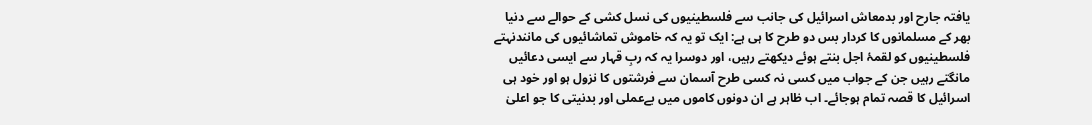یافتہ جارح اور بدمعاش اسرائیل کی جانب سے فلسطینیوں کی نسل کشی کے حوالے سے دنیا بھر کے مسلمانوں کا کردار بس دو طرح کا ہی ہے: ایک تو یہ کہ خاموش تماشائیوں کی مانندنہتے فلسطینیوں کو لقمۂ اجل بنتے ہوئے دیکھتے رہیں، اور دوسرا یہ کہ ربِ قہار سے ایسی دعائیں مانگتے رہیں جن کے جواب میں کسی نہ کسی طرح آسمان سے فرشتوں کا نزول ہو اور خود ہی اسرائیل کا قصہ تمام ہوجائے۔ اب ظاہر ہے ان دونوں کاموں میں بےعملی اور بدنیتی کا جو اعلیٰ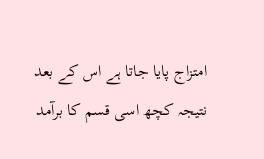امتزاج پایا جاتا ہے اس کے بعد نتیجہ کچھ اسی قسم کا برآمد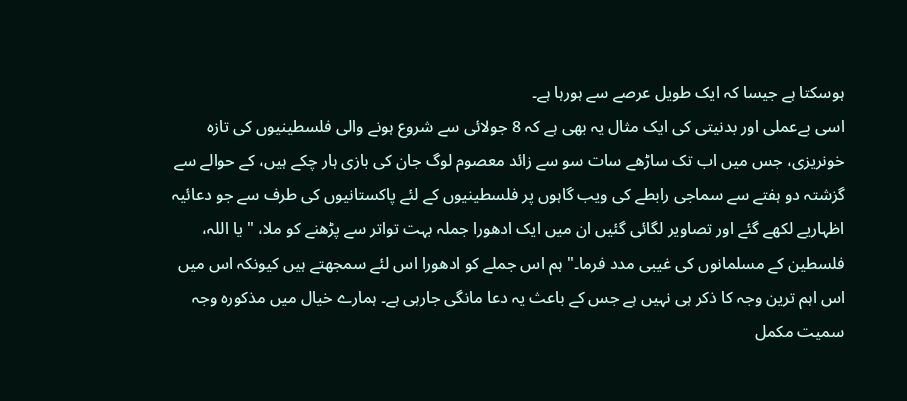ہوسکتا ہے جیسا کہ ایک طویل عرصے سے ہورہا ہے۔
اسی بےعملی اور بدنیتی کی ایک مثال یہ بھی ہے کہ 8 جولائی سے شروع ہونے والی فلسطینیوں کی تازہ خونریزی، جس میں اب تک ساڑھے سات سو سے زائد معصوم لوگ جان کی بازی ہار چکے ہیں، کے حوالے سے گزشتہ دو ہفتے سے سماجی رابطے کی ویب گاہوں پر فلسطینیوں کے لئے پاکستانیوں کی طرف سے جو دعائیہ اظہاریے لکھے گئے اور تصاویر لگائی گئیں ان میں ایک ادھورا جملہ بہت تواتر سے پڑھنے کو ملا، "یا اللہ، فلسطین کے مسلمانوں کی غیبی مدد فرما۔" ہم اس جملے کو ادھورا اس لئے سمجھتے ہیں کیونکہ اس میں اس اہم ترین وجہ کا ذکر ہی نہیں ہے جس کے باعث یہ دعا مانگی جارہی ہے۔ ہمارے خیال میں مذکورہ وجہ سمیت مکمل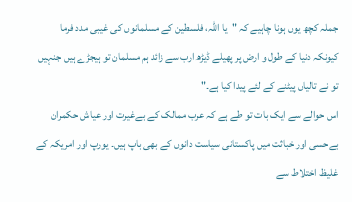جملہ کچھ یوں ہونا چاہیے کہ "یا اللہ، فلسطین کے مسلمانوں کی غیبی مدد فرما کیونکہ دنیا کے طول و ارض پر پھیلے ڈیڑھ ارب سے زائد ہم مسلمان تو ہیجڑے ہیں جنہیں تو نے تالیاں پیٹنے کے لئے پیدا کیا ہے۔"
اس حوالے سے ایک بات تو طے ہے کہ عرب ممالک کے بےغیرت اور عیاش حکمران بےحسی اور خباثت میں پاکستانی سیاست دانوں کے بھی باپ ہیں۔ یورپ اور امریکہ کے غلیظ اختلاط سے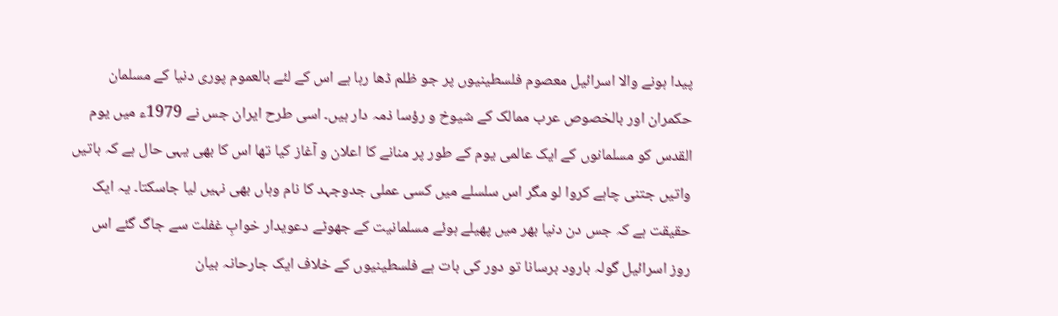پیدا ہونے والا اسرائیل معصوم فلسطینیوں پر جو ظلم ڈھا رہا ہے اس کے لئے بالعموم پوری دنیا کے مسلمان حکمران اور بالخصوص عرب ممالک کے شیوخ و رؤسا ذمہ دار ہیں۔ اسی طرح ایران جس نے 1979ء میں یوم القدس کو مسلمانوں کے ایک عالمی یوم کے طور پر منانے کا اعلان و آغاز کیا تھا اس کا بھی یہی حال ہے کہ باتیں واتیں جتنی چاہے کروا لو مگر اس سلسلے میں کسی عملی جدوجہد کا نام وہاں بھی نہیں لیا جاسکتا۔ یہ ایک حقیقت ہے کہ جس دن دنیا بھر میں پھیلے ہوئے مسلمانیت کے جھوٹے دعویدار خوابِ غفلت سے جاگ گئے اس روز اسرائیل گولہ بارود برسانا تو دور کی بات ہے فلسطینیوں کے خلاف ایک جارحانہ بیان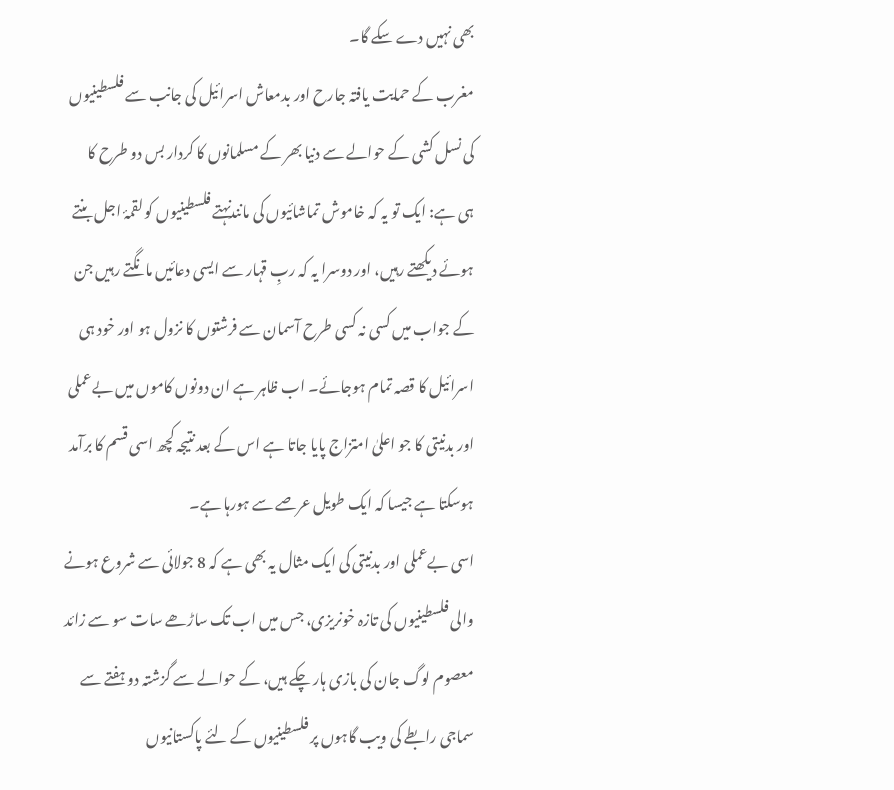بھی نہیں دے سکے گا۔
مغرب کے حمایت یافتہ جارح اور بدمعاش اسرائیل کی جانب سے فلسطینیوں کی نسل کشی کے حوالے سے دنیا بھر کے مسلمانوں کا کردار بس دو طرح کا ہی ہے: ایک تو یہ کہ خاموش تماشائیوں کی مانندنہتے فلسطینیوں کو لقمۂ اجل بنتے ہوئے دیکھتے رہیں، اور دوسرا یہ کہ ربِ قہار سے ایسی دعائیں مانگتے رہیں جن کے جواب میں کسی نہ کسی طرح آسمان سے فرشتوں کا نزول ہو اور خود ہی اسرائیل کا قصہ تمام ہوجائے۔ اب ظاہر ہے ان دونوں کاموں میں بےعملی اور بدنیتی کا جو اعلیٰ امتزاج پایا جاتا ہے اس کے بعد نتیجہ کچھ اسی قسم کا برآمد ہوسکتا ہے جیسا کہ ایک طویل عرصے سے ہورہا ہے۔
اسی بےعملی اور بدنیتی کی ایک مثال یہ بھی ہے کہ 8 جولائی سے شروع ہونے والی فلسطینیوں کی تازہ خونریزی، جس میں اب تک ساڑھے سات سو سے زائد معصوم لوگ جان کی بازی ہار چکے ہیں، کے حوالے سے گزشتہ دو ہفتے سے سماجی رابطے کی ویب گاہوں پر فلسطینیوں کے لئے پاکستانیوں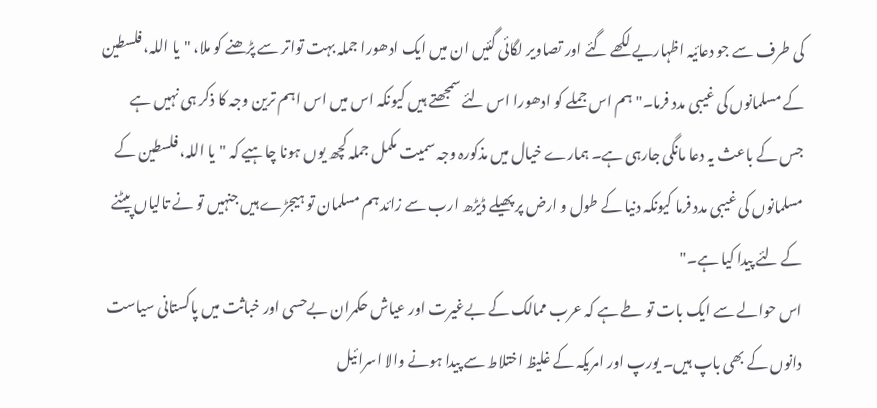کی طرف سے جو دعائیہ اظہاریے لکھے گئے اور تصاویر لگائی گئیں ان میں ایک ادھورا جملہ بہت تواتر سے پڑھنے کو ملا، "یا اللہ، فلسطین کے مسلمانوں کی غیبی مدد فرما۔" ہم اس جملے کو ادھورا اس لئے سمجھتے ہیں کیونکہ اس میں اس اہم ترین وجہ کا ذکر ہی نہیں ہے جس کے باعث یہ دعا مانگی جارہی ہے۔ ہمارے خیال میں مذکورہ وجہ سمیت مکمل جملہ کچھ یوں ہونا چاہیے کہ "یا اللہ، فلسطین کے مسلمانوں کی غیبی مدد فرما کیونکہ دنیا کے طول و ارض پر پھیلے ڈیڑھ ارب سے زائد ہم مسلمان تو ہیجڑے ہیں جنہیں تو نے تالیاں پیٹنے کے لئے پیدا کیا ہے۔"
اس حوالے سے ایک بات تو طے ہے کہ عرب ممالک کے بےغیرت اور عیاش حکمران بےحسی اور خباثت میں پاکستانی سیاست دانوں کے بھی باپ ہیں۔ یورپ اور امریکہ کے غلیظ اختلاط سے پیدا ہونے والا اسرائیل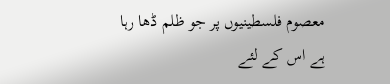معصوم فلسطینیوں پر جو ظلم ڈھا رہا ہے اس کے لئے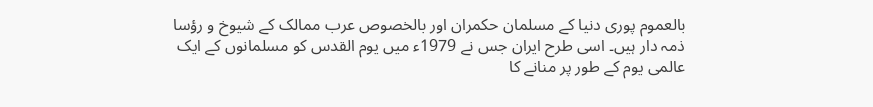بالعموم پوری دنیا کے مسلمان حکمران اور بالخصوص عرب ممالک کے شیوخ و رؤسا ذمہ دار ہیں۔ اسی طرح ایران جس نے 1979ء میں یوم القدس کو مسلمانوں کے ایک عالمی یوم کے طور پر منانے کا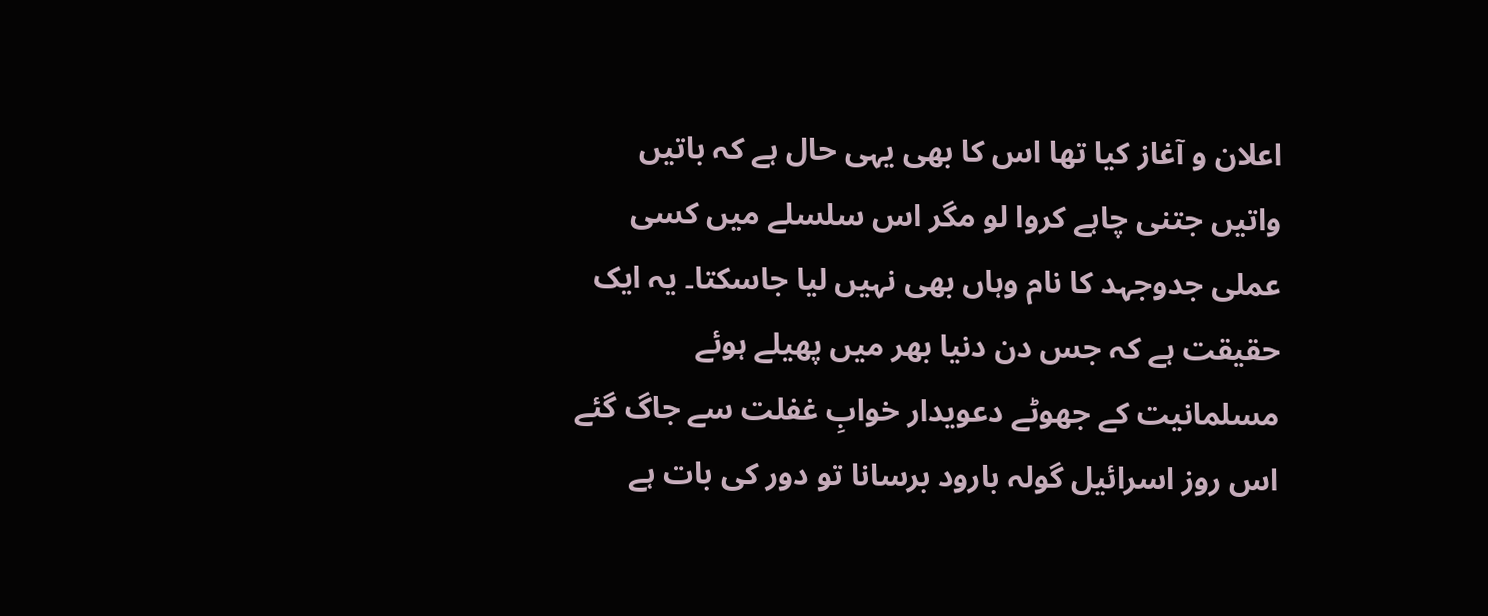اعلان و آغاز کیا تھا اس کا بھی یہی حال ہے کہ باتیں واتیں جتنی چاہے کروا لو مگر اس سلسلے میں کسی عملی جدوجہد کا نام وہاں بھی نہیں لیا جاسکتا۔ یہ ایک حقیقت ہے کہ جس دن دنیا بھر میں پھیلے ہوئے مسلمانیت کے جھوٹے دعویدار خوابِ غفلت سے جاگ گئے اس روز اسرائیل گولہ بارود برسانا تو دور کی بات ہے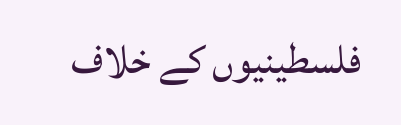فلسطینیوں کے خلاف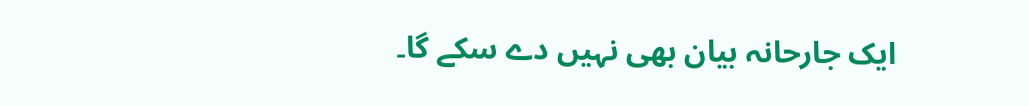ایک جارحانہ بیان بھی نہیں دے سکے گا۔